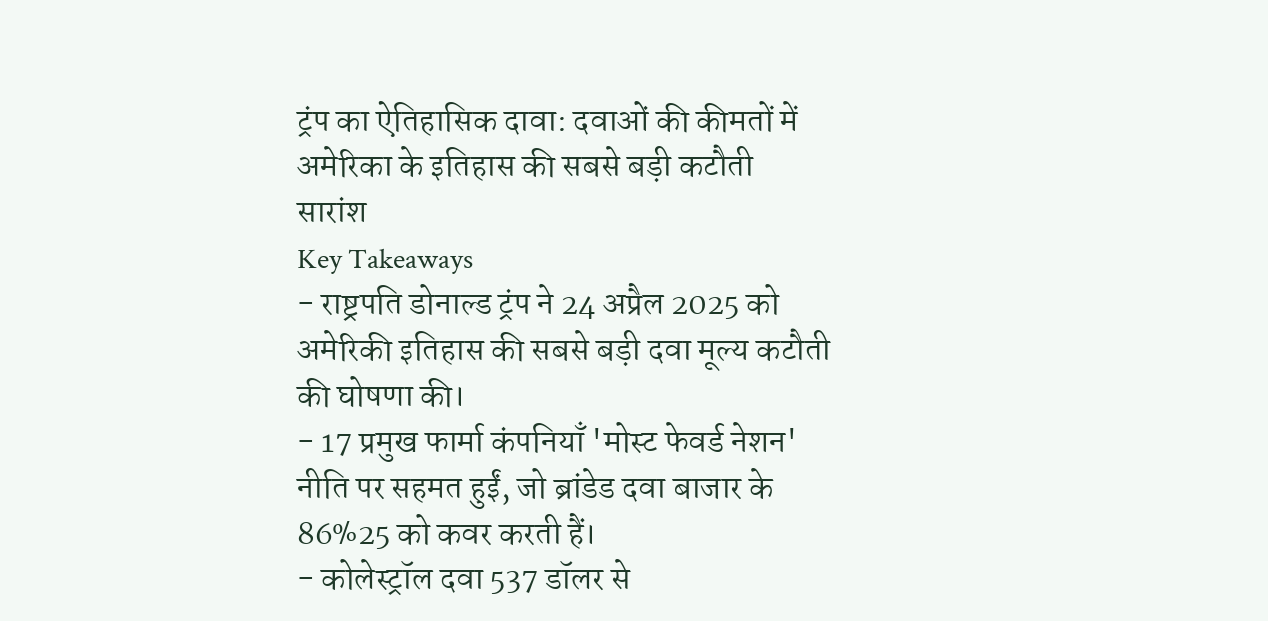ट्रंप का ऐतिहासिक दावा: दवाओं की कीमतों में अमेरिका के इतिहास की सबसे बड़ी कटौती
सारांश
Key Takeaways
- राष्ट्रपति डोनाल्ड ट्रंप ने 24 अप्रैल 2025 को अमेरिकी इतिहास की सबसे बड़ी दवा मूल्य कटौती की घोषणा की।
- 17 प्रमुख फार्मा कंपनियाँ 'मोस्ट फेवर्ड नेशन' नीति पर सहमत हुईं, जो ब्रांडेड दवा बाजार के 86%25 को कवर करती हैं।
- कोलेस्ट्रॉल दवा 537 डॉलर से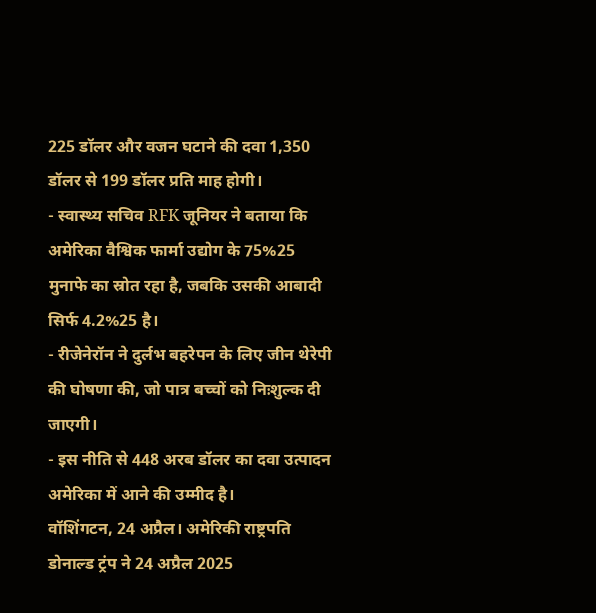225 डॉलर और वजन घटाने की दवा 1,350 डॉलर से 199 डॉलर प्रति माह होगी।
- स्वास्थ्य सचिव RFK जूनियर ने बताया कि अमेरिका वैश्विक फार्मा उद्योग के 75%25 मुनाफे का स्रोत रहा है, जबकि उसकी आबादी सिर्फ 4.2%25 है।
- रीजेनेरॉन ने दुर्लभ बहरेपन के लिए जीन थेरेपी की घोषणा की, जो पात्र बच्चों को निःशुल्क दी जाएगी।
- इस नीति से 448 अरब डॉलर का दवा उत्पादन अमेरिका में आने की उम्मीद है।
वॉशिंगटन, 24 अप्रैल। अमेरिकी राष्ट्रपति डोनाल्ड ट्रंप ने 24 अप्रैल 2025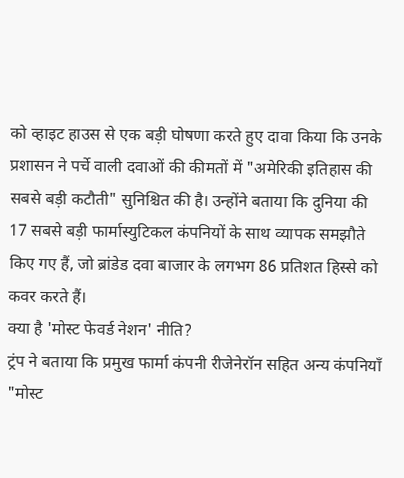को व्हाइट हाउस से एक बड़ी घोषणा करते हुए दावा किया कि उनके प्रशासन ने पर्चे वाली दवाओं की कीमतों में "अमेरिकी इतिहास की सबसे बड़ी कटौती" सुनिश्चित की है। उन्होंने बताया कि दुनिया की 17 सबसे बड़ी फार्मास्युटिकल कंपनियों के साथ व्यापक समझौते किए गए हैं, जो ब्रांडेड दवा बाजार के लगभग 86 प्रतिशत हिस्से को कवर करते हैं।
क्या है 'मोस्ट फेवर्ड नेशन' नीति?
ट्रंप ने बताया कि प्रमुख फार्मा कंपनी रीजेनेरॉन सहित अन्य कंपनियाँ "मोस्ट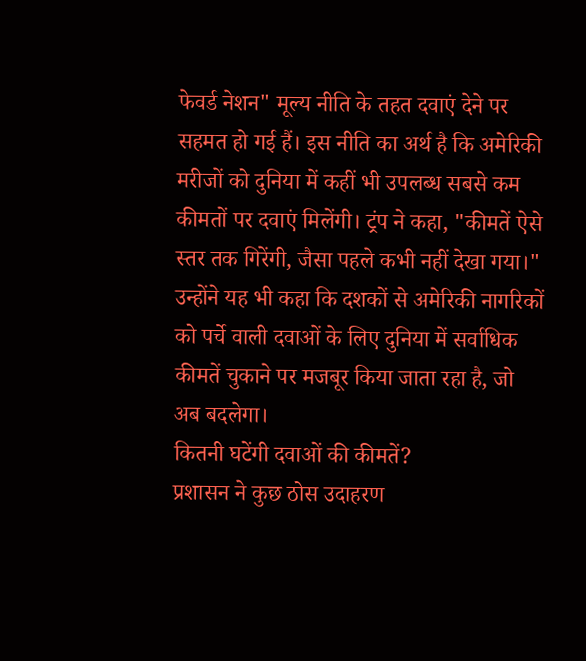फेवर्ड नेशन" मूल्य नीति के तहत दवाएं देने पर सहमत हो गई हैं। इस नीति का अर्थ है कि अमेरिकी मरीजों को दुनिया में कहीं भी उपलब्ध सबसे कम कीमतों पर दवाएं मिलेंगी। ट्रंप ने कहा, "कीमतें ऐसे स्तर तक गिरेंगी, जैसा पहले कभी नहीं देखा गया।"
उन्होंने यह भी कहा कि दशकों से अमेरिकी नागरिकों को पर्चे वाली दवाओं के लिए दुनिया में सर्वाधिक कीमतें चुकाने पर मजबूर किया जाता रहा है, जो अब बदलेगा।
कितनी घटेंगी दवाओं की कीमतें?
प्रशासन ने कुछ ठोस उदाहरण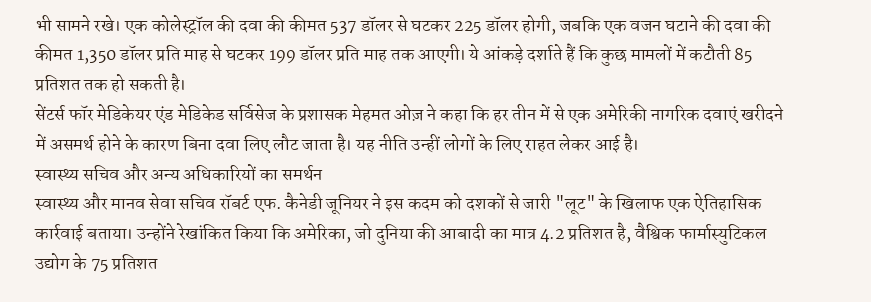भी सामने रखे। एक कोलेस्ट्रॉल की दवा की कीमत 537 डॉलर से घटकर 225 डॉलर होगी, जबकि एक वजन घटाने की दवा की कीमत 1,350 डॉलर प्रति माह से घटकर 199 डॉलर प्रति माह तक आएगी। ये आंकड़े दर्शाते हैं कि कुछ मामलों में कटौती 85 प्रतिशत तक हो सकती है।
सेंटर्स फॉर मेडिकेयर एंड मेडिकेड सर्विसेज के प्रशासक मेहमत ओज़ ने कहा कि हर तीन में से एक अमेरिकी नागरिक दवाएं खरीदने में असमर्थ होने के कारण बिना दवा लिए लौट जाता है। यह नीति उन्हीं लोगों के लिए राहत लेकर आई है।
स्वास्थ्य सचिव और अन्य अधिकारियों का समर्थन
स्वास्थ्य और मानव सेवा सचिव रॉबर्ट एफ. कैनेडी जूनियर ने इस कदम को दशकों से जारी "लूट" के खिलाफ एक ऐतिहासिक कार्रवाई बताया। उन्होंने रेखांकित किया कि अमेरिका, जो दुनिया की आबादी का मात्र 4.2 प्रतिशत है, वैश्विक फार्मास्युटिकल उद्योग के 75 प्रतिशत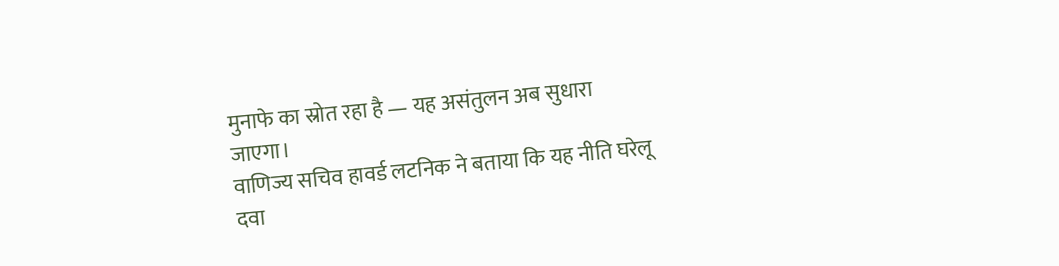मुनाफे का स्रोत रहा है — यह असंतुलन अब सुधारा जाएगा।
वाणिज्य सचिव हावर्ड लटनिक ने बताया कि यह नीति घरेलू दवा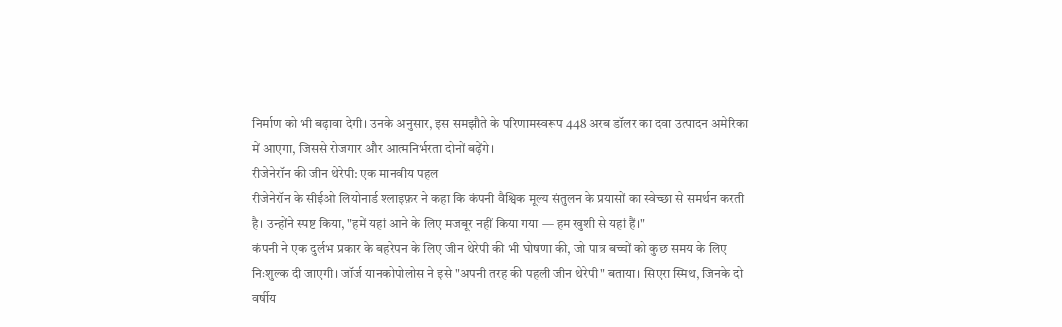निर्माण को भी बढ़ावा देगी। उनके अनुसार, इस समझौते के परिणामस्वरूप 448 अरब डॉलर का दवा उत्पादन अमेरिका में आएगा, जिससे रोजगार और आत्मनिर्भरता दोनों बढ़ेंगे।
रीजेनेरॉन की जीन थेरेपी: एक मानवीय पहल
रीजेनेरॉन के सीईओ लियोनार्ड श्लाइफ़र ने कहा कि कंपनी वैश्विक मूल्य संतुलन के प्रयासों का स्वेच्छा से समर्थन करती है। उन्होंने स्पष्ट किया, "हमें यहां आने के लिए मजबूर नहीं किया गया — हम खुशी से यहां हैं।"
कंपनी ने एक दुर्लभ प्रकार के बहरेपन के लिए जीन थेरेपी की भी घोषणा की, जो पात्र बच्चों को कुछ समय के लिए निःशुल्क दी जाएगी। जॉर्ज यानकोपोलोस ने इसे "अपनी तरह की पहली जीन थेरेपी" बताया। सिएरा स्मिथ, जिनके दो वर्षीय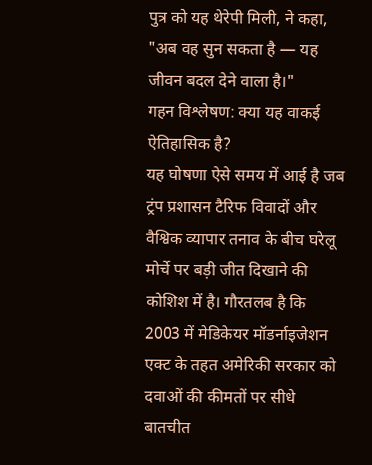पुत्र को यह थेरेपी मिली, ने कहा, "अब वह सुन सकता है — यह जीवन बदल देने वाला है।"
गहन विश्लेषण: क्या यह वाकई ऐतिहासिक है?
यह घोषणा ऐसे समय में आई है जब ट्रंप प्रशासन टैरिफ विवादों और वैश्विक व्यापार तनाव के बीच घरेलू मोर्चे पर बड़ी जीत दिखाने की कोशिश में है। गौरतलब है कि 2003 में मेडिकेयर मॉडर्नाइजेशन एक्ट के तहत अमेरिकी सरकार को दवाओं की कीमतों पर सीधे बातचीत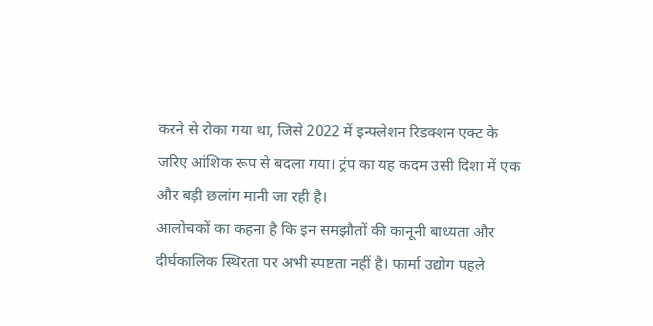करने से रोका गया था, जिसे 2022 में इन्फ्लेशन रिडक्शन एक्ट के जरिए आंशिक रूप से बदला गया। ट्रंप का यह कदम उसी दिशा में एक और बड़ी छलांग मानी जा रही है।
आलोचकों का कहना है कि इन समझौतों की कानूनी बाध्यता और दीर्घकालिक स्थिरता पर अभी स्पष्टता नहीं है। फार्मा उद्योग पहले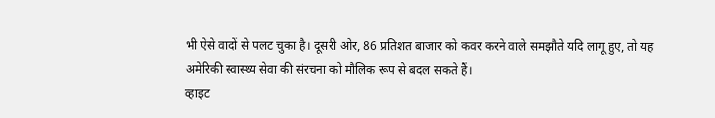भी ऐसे वादों से पलट चुका है। दूसरी ओर, 86 प्रतिशत बाजार को कवर करने वाले समझौते यदि लागू हुए, तो यह अमेरिकी स्वास्थ्य सेवा की संरचना को मौलिक रूप से बदल सकते हैं।
व्हाइट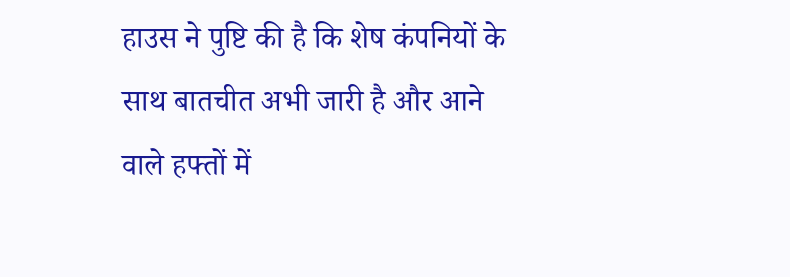हाउस ने पुष्टि की है कि शेष कंपनियों के साथ बातचीत अभी जारी है और आने वाले हफ्तों में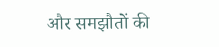और समझौतों की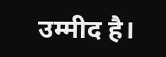उम्मीद है।